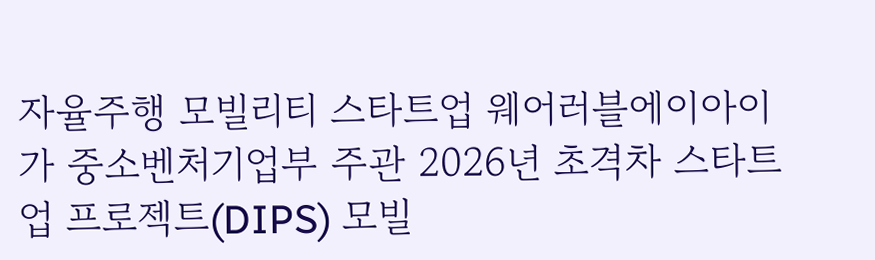자율주행 모빌리티 스타트업 웨어러블에이아이가 중소벤처기업부 주관 2026년 초격차 스타트업 프로젝트(DIPS) 모빌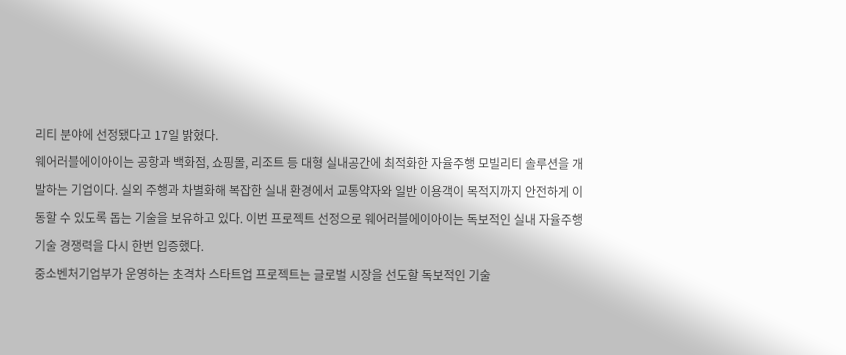리티 분야에 선정됐다고 17일 밝혔다.
웨어러블에이아이는 공항과 백화점, 쇼핑몰, 리조트 등 대형 실내공간에 최적화한 자율주행 모빌리티 솔루션을 개발하는 기업이다. 실외 주행과 차별화해 복잡한 실내 환경에서 교통약자와 일반 이용객이 목적지까지 안전하게 이동할 수 있도록 돕는 기술을 보유하고 있다. 이번 프로젝트 선정으로 웨어러블에이아이는 독보적인 실내 자율주행 기술 경쟁력을 다시 한번 입증했다.
중소벤처기업부가 운영하는 초격차 스타트업 프로젝트는 글로벌 시장을 선도할 독보적인 기술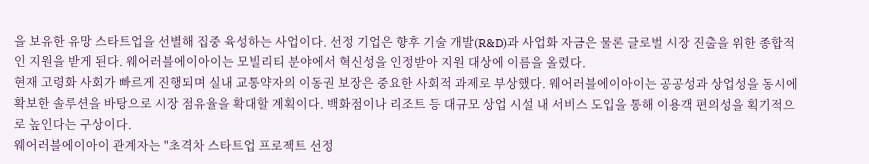을 보유한 유망 스타트업을 선별해 집중 육성하는 사업이다. 선정 기업은 향후 기술 개발(R&D)과 사업화 자금은 물론 글로벌 시장 진출을 위한 종합적인 지원을 받게 된다. 웨어러블에이아이는 모빌리티 분야에서 혁신성을 인정받아 지원 대상에 이름을 올렸다.
현재 고령화 사회가 빠르게 진행되며 실내 교통약자의 이동권 보장은 중요한 사회적 과제로 부상했다. 웨어러블에이아이는 공공성과 상업성을 동시에 확보한 솔루션을 바탕으로 시장 점유율을 확대할 계획이다. 백화점이나 리조트 등 대규모 상업 시설 내 서비스 도입을 통해 이용객 편의성을 획기적으로 높인다는 구상이다.
웨어러블에이아이 관계자는 "초격차 스타트업 프로젝트 선정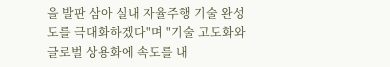을 발판 삼아 실내 자율주행 기술 완성도를 극대화하겠다"며 "기술 고도화와 글로벌 상용화에 속도를 내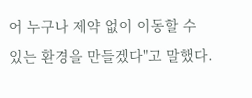어 누구나 제약 없이 이동할 수 있는 환경을 만들겠다"고 말했다.